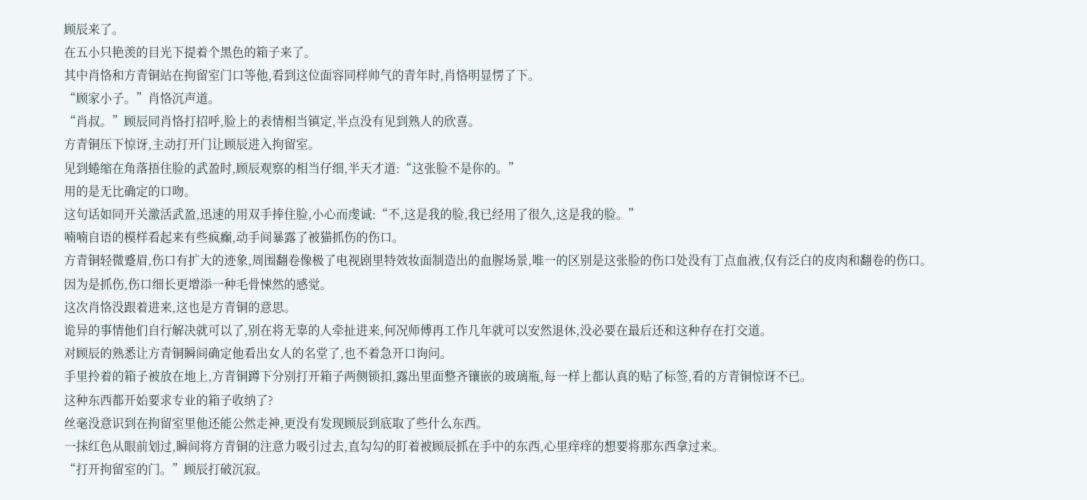顾辰来了。
在五小只艳羡的目光下提着个黑色的箱子来了。
其中肖恪和方青铜站在拘留室门口等他,看到这位面容同样帅气的青年时,肖恪明显愣了下。
“顾家小子。”肖恪沉声道。
“肖叔。”顾辰同肖恪打招呼,脸上的表情相当镇定,半点没有见到熟人的欣喜。
方青铜压下惊讶,主动打开门让顾辰进入拘留室。
见到蜷缩在角落捂住脸的武盈时,顾辰观察的相当仔细,半天才道:“这张脸不是你的。”
用的是无比确定的口吻。
这句话如同开关激活武盈,迅速的用双手捧住脸,小心而虔诚:“不,这是我的脸,我已经用了很久,这是我的脸。”
喃喃自语的模样看起来有些疯癫,动手间暴露了被猫抓伤的伤口。
方青铜轻微蹙眉,伤口有扩大的迹象,周围翻卷像极了电视剧里特效妆面制造出的血腥场景,唯一的区别是这张脸的伤口处没有丁点血液,仅有泛白的皮肉和翻卷的伤口。
因为是抓伤,伤口细长更增添一种毛骨悚然的感觉。
这次肖恪没跟着进来,这也是方青铜的意思。
诡异的事情他们自行解决就可以了,别在将无辜的人牵扯进来,何况师傅再工作几年就可以安然退休,没必要在最后还和这种存在打交道。
对顾辰的熟悉让方青铜瞬间确定他看出女人的名堂了,也不着急开口询问。
手里拎着的箱子被放在地上,方青铜蹲下分别打开箱子两侧锁扣,露出里面整齐镶嵌的玻璃瓶,每一样上都认真的贴了标签,看的方青铜惊讶不已。
这种东西都开始要求专业的箱子收纳了?
丝毫没意识到在拘留室里他还能公然走神,更没有发现顾辰到底取了些什么东西。
一抹红色从眼前划过,瞬间将方青铜的注意力吸引过去,直勾勾的盯着被顾辰抓在手中的东西,心里痒痒的想要将那东西拿过来。
“打开拘留室的门。”顾辰打破沉寂。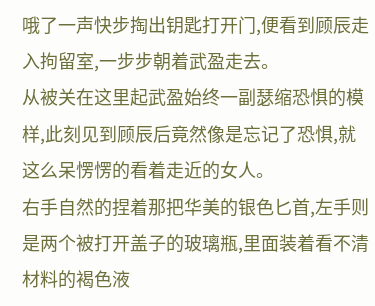哦了一声快步掏出钥匙打开门,便看到顾辰走入拘留室,一步步朝着武盈走去。
从被关在这里起武盈始终一副瑟缩恐惧的模样,此刻见到顾辰后竟然像是忘记了恐惧,就这么呆愣愣的看着走近的女人。
右手自然的捏着那把华美的银色匕首,左手则是两个被打开盖子的玻璃瓶,里面装着看不清材料的褐色液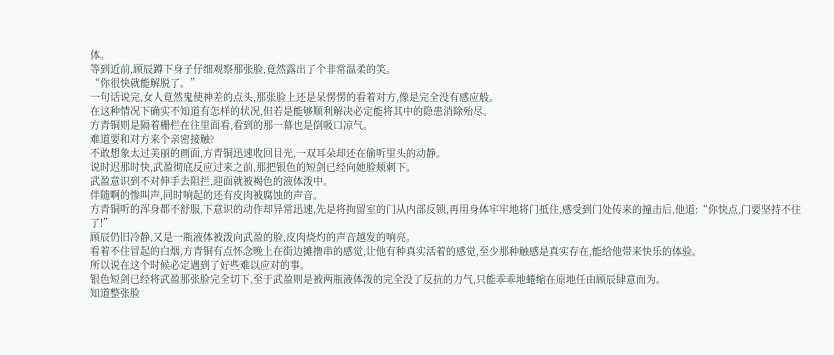体。
等到近前,顾辰蹲下身子仔细观察那张脸,竟然露出了个非常温柔的笑。
“你很快就能解脱了。”
一句话说完,女人竟然鬼使神差的点头,那张脸上还是呆愣愣的看着对方,像是完全没有感应般。
在这种情况下确实不知道有怎样的状况,但若是能够顺利解决必定能将其中的隐患消除殆尽。
方青铜则是隔着栅栏在往里面看,看到的那一幕也是倒吸口凉气。
难道要和对方来个亲密接触?
不敢想象太过美丽的画面,方青铜迅速收回目光,一双耳朵却还在偷听里头的动静。
说时迟那时快,武盈彻底反应过来之前,那把银色的短剑已经向她脸颊刺下。
武盈意识到不对伸手去阻拦,迎面就被褐色的液体泼中。
伴随啊的惨叫声,同时响起的还有皮肉被腐蚀的声音。
方青铜听的浑身都不舒服,下意识的动作却异常迅速,先是将拘留室的门从内部反锁,再用身体牢牢地将门抵住,感受到门处传来的撞击后,他道:“你快点,门要坚持不住了!”
顾辰仍旧冷静,又是一瓶液体被泼向武盈的脸,皮肉烧灼的声音越发的响亮。
看着不住冒起的白烟,方青铜有点怀念晚上在街边摊撸串的感觉,让他有种真实活着的感觉,至少那种触感是真实存在,能给他带来快乐的体验。
所以说在这个时候必定遇到了好些难以应对的事。
银色短剑已经将武盈那张脸完全切下,至于武盈则是被两瓶液体泼的完全没了反抗的力气,只能乖乖地蜷缩在原地任由顾辰肆意而为。
知道整张脸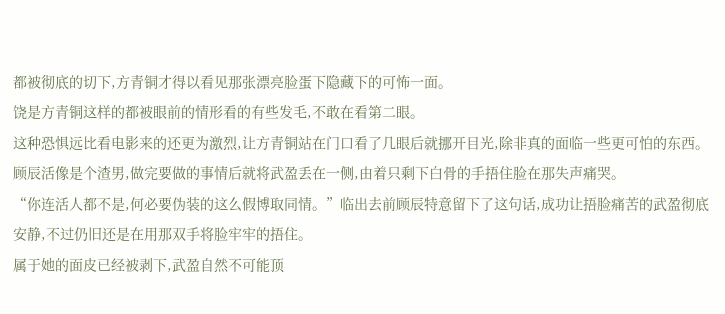都被彻底的切下,方青铜才得以看见那张漂亮脸蛋下隐藏下的可怖一面。
饶是方青铜这样的都被眼前的情形看的有些发毛,不敢在看第二眼。
这种恐惧远比看电影来的还更为激烈,让方青铜站在门口看了几眼后就挪开目光,除非真的面临一些更可怕的东西。
顾辰活像是个渣男,做完要做的事情后就将武盈丢在一侧,由着只剩下白骨的手捂住脸在那失声痛哭。
“你连活人都不是,何必要伪装的这么假博取同情。”临出去前顾辰特意留下了这句话,成功让捂脸痛苦的武盈彻底安静,不过仍旧还是在用那双手将脸牢牢的捂住。
属于她的面皮已经被剥下,武盈自然不可能顶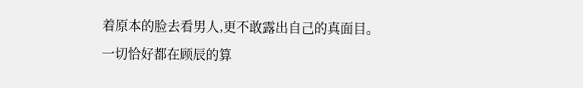着原本的脸去看男人,更不敢露出自己的真面目。
一切恰好都在顾辰的算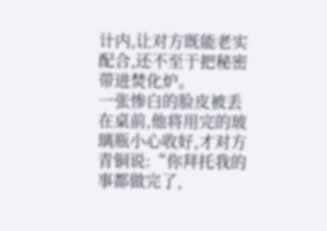计内,让对方既能老实配合,还不至于把秘密带进焚化炉。
一张惨白的脸皮被丢在桌前,他将用完的玻璃瓶小心收好,才对方青铜说:“你拜托我的事都做完了,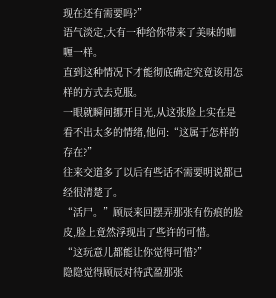现在还有需要吗?”
语气淡定,大有一种给你带来了美味的咖喱一样。
直到这种情况下才能彻底确定究竟该用怎样的方式去克服。
一眼就瞬间挪开目光,从这张脸上实在是看不出太多的情绪,他问:“这属于怎样的存在?”
往来交道多了以后有些话不需要明说都已经很清楚了。
“活尸。”顾辰来回摆弄那张有伤痕的脸皮,脸上竟然浮现出了些许的可惜。
“这玩意儿都能让你觉得可惜?”
隐隐觉得顾辰对待武盈那张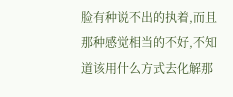脸有种说不出的执着,而且那种感觉相当的不好,不知道该用什么方式去化解那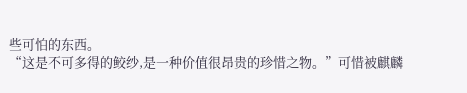些可怕的东西。
“这是不可多得的鲛纱,是一种价值很昂贵的珍惜之物。”可惜被麒麟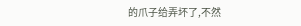的爪子给弄坏了,不然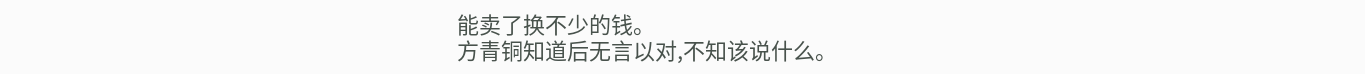能卖了换不少的钱。
方青铜知道后无言以对,不知该说什么。